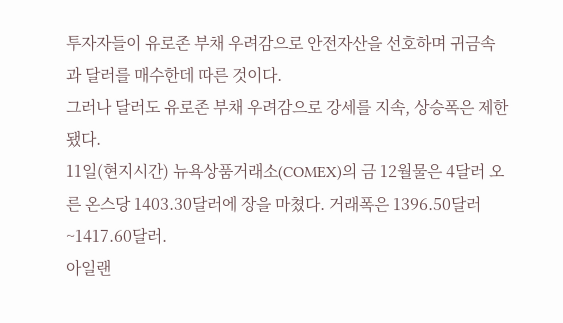투자자들이 유로존 부채 우려감으로 안전자산을 선호하며 귀금속과 달러를 매수한데 따른 것이다.
그러나 달러도 유로존 부채 우려감으로 강세를 지속, 상승폭은 제한됐다.
11일(현지시간) 뉴욕상품거래소(COMEX)의 금 12월물은 4달러 오른 온스당 1403.30달러에 장을 마쳤다. 거래폭은 1396.50달러~1417.60달러.
아일랜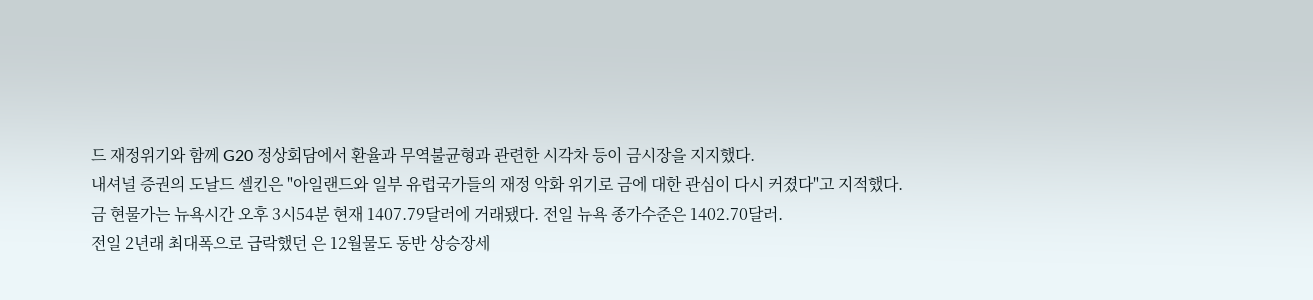드 재정위기와 함께 G20 정상회담에서 환율과 무역불균형과 관련한 시각차 등이 금시장을 지지했다.
내셔널 증권의 도날드 셀킨은 "아일랜드와 일부 유럽국가들의 재정 악화 위기로 금에 대한 관심이 다시 커졌다"고 지적했다.
금 현물가는 뉴욕시간 오후 3시54분 현재 1407.79달러에 거래됐다. 전일 뉴욕 종가수준은 1402.70달러.
전일 2년래 최대폭으로 급락했던 은 12월물도 동반 상승장세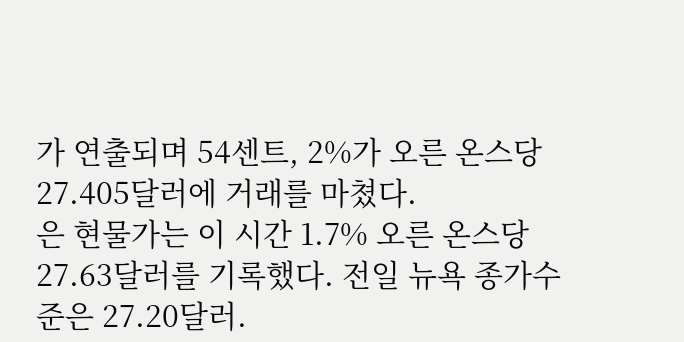가 연출되며 54센트, 2%가 오른 온스당 27.405달러에 거래를 마쳤다.
은 현물가는 이 시간 1.7% 오른 온스당 27.63달러를 기록했다. 전일 뉴욕 종가수준은 27.20달러.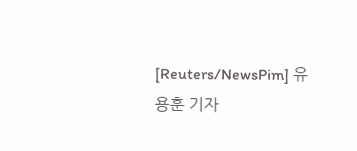[Reuters/NewsPim] 유용훈 기자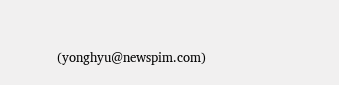(yonghyu@newspim.com)